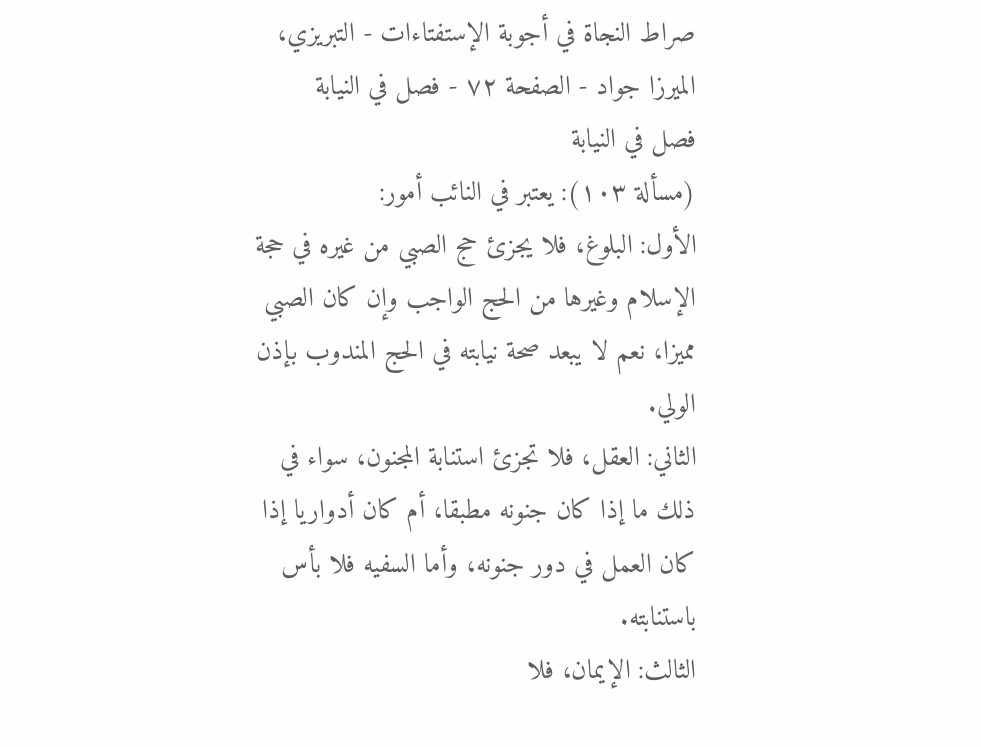صراط النجاة في أجوبة الإستفتاءات - التبريزي، الميرزا جواد - الصفحة ٧٢ - فصل في النيابة
فصل في النيابة
(مسألة ١٠٣): يعتبر في النائب أمور:
الأول: البلوغ، فلا يجزئ حج الصبي من غيره في حجة الإسلام وغيرها من الحج الواجب وإن كان الصبي مميزا، نعم لا يبعد صحة نيابته في الحج المندوب بإذن الولي.
الثاني: العقل، فلا تجزئ استنابة المجنون، سواء في ذلك ما إذا كان جنونه مطبقا، أم كان أدواريا إذا كان العمل في دور جنونه، وأما السفيه فلا بأس باستنابته.
الثالث: الإيمان، فلا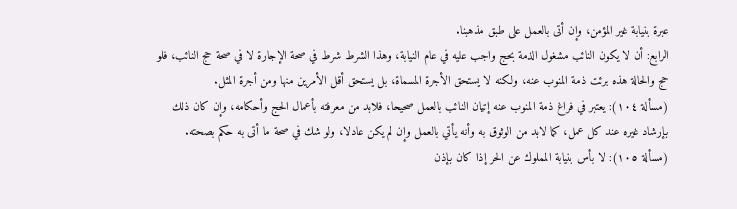عبرة بنيابة غير المؤمن، وإن أتى بالعمل على طبق مذهبنا.
الرابع: أن لا يكون النائب مشغول الذمة بحج واجب عليه في عام النيابة، وهذا الشرط شرط في صحة الإجارة لا في صحة حج النائب، فلو حج والحالة هذه برئت ذمة المنوب عنه، ولكنه لا يستحق الأجرة المسماة، بل يستحق أقل الأمرين منها ومن أجرة المثل.
(مسألة ١٠٤): يعتبر في فراغ ذمة المنوب عنه إتيان النائب بالعمل صحيحا، فلابد من معرفته بأعمال الحج وأحكامه، وإن كان ذلك بإرشاد غيره عند كل عمل، كما لابد من الوثوق به وأنه يأتي بالعمل وإن لم يكن عادلا، ولو شك في صحة ما أتى به حكم بصحته.
(مسألة ١٠٥): لا بأس بنيابة المملوك عن الحر إذا كان بإذن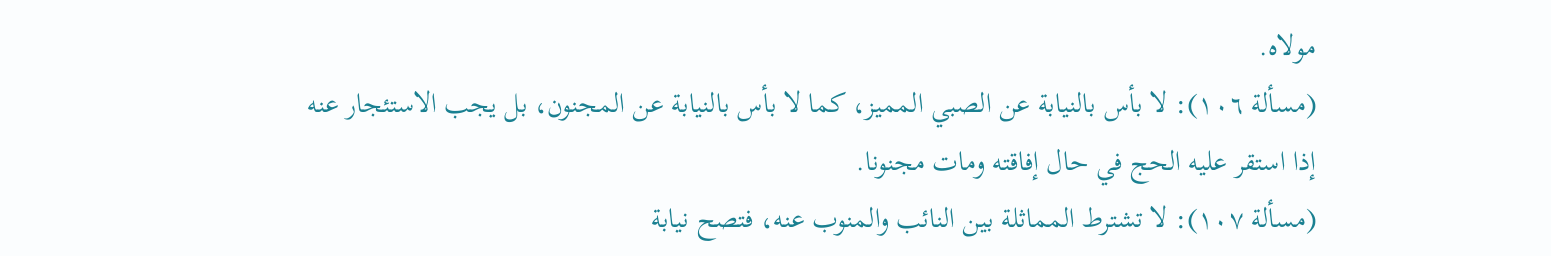مولاه.
(مسألة ١٠٦): لا بأس بالنيابة عن الصبي المميز، كما لا بأس بالنيابة عن المجنون، بل يجب الاستئجار عنه إذا استقر عليه الحج في حال إفاقته ومات مجنونا.
(مسألة ١٠٧): لا تشترط المماثلة بين النائب والمنوب عنه، فتصح نيابة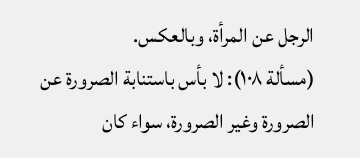الرجل عن المرأة، وبالعكس.
(مسألة ١٠٨): لا بأس باستنابة الصرورة عن الصرورة وغير الصرورة، سواء كان